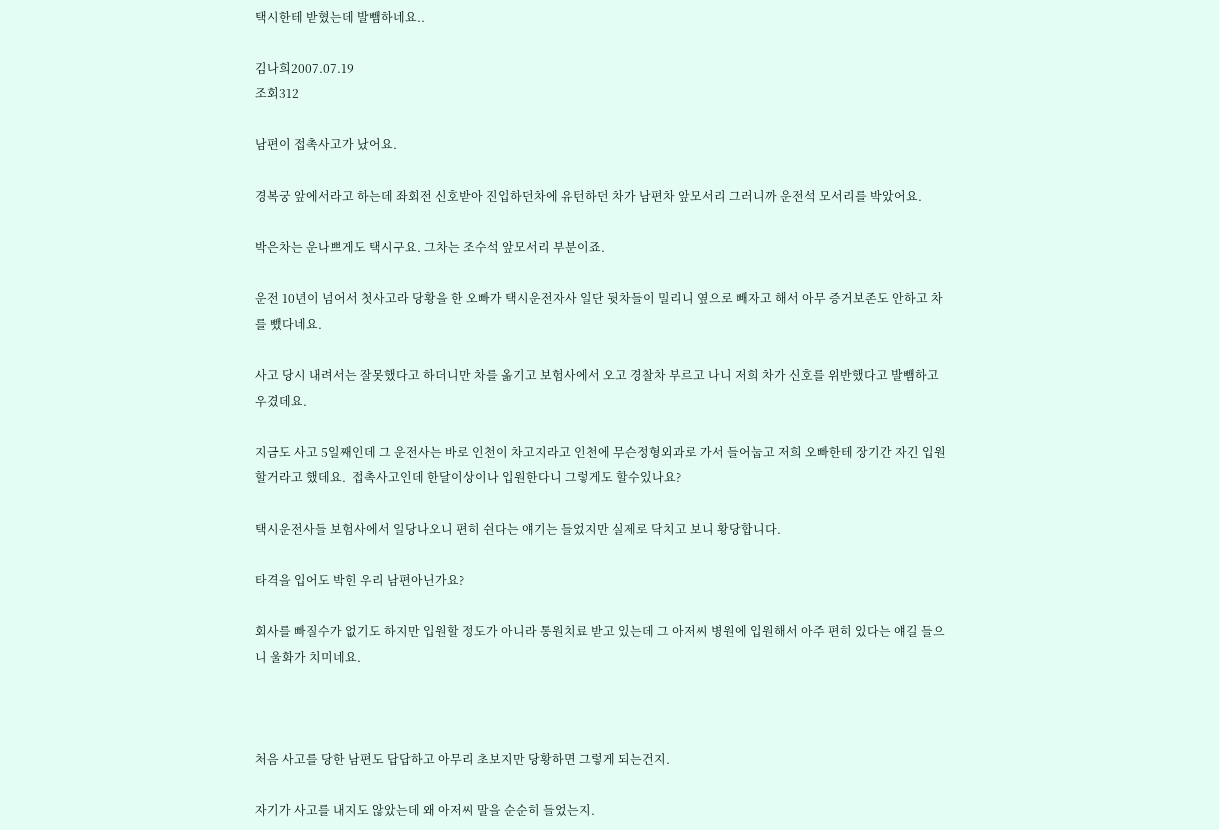택시한테 받혔는데 발뺌하네요..

김나희2007.07.19
조회312

남편이 접촉사고가 났어요.

경복궁 앞에서라고 하는데 좌회전 신호받아 진입하던차에 유턴하던 차가 남편차 앞모서리 그러니까 운전석 모서리를 박았어요.

박은차는 운나쁘게도 택시구요. 그차는 조수석 앞모서리 부분이죠.

운전 10년이 넘어서 첫사고라 당황을 한 오빠가 택시운전자사 일단 뒷차들이 밀리니 옆으로 빼자고 해서 아무 증거보존도 안하고 차를 뺐다네요.

사고 당시 내려서는 잘못했다고 하더니만 차를 옮기고 보험사에서 오고 경찰차 부르고 나니 저희 차가 신호를 위반했다고 발뺌하고 우겼데요.

지금도 사고 5일째인데 그 운전사는 바로 인천이 차고지라고 인천에 무슨정형외과로 가서 들어눕고 저희 오빠한테 장기간 자긴 입원할거라고 했데요.  접촉사고인데 한달이상이나 입원한다니 그렇게도 할수있나요?

택시운전사들 보험사에서 일당나오니 편히 쉰다는 얘기는 들었지만 실제로 닥치고 보니 황당합니다.

타격을 입어도 박힌 우리 남편아닌가요?

회사를 빠질수가 없기도 하지만 입원할 정도가 아니라 통원치료 받고 있는데 그 아저씨 병원에 입원해서 아주 편히 있다는 얘길 들으니 울화가 치미네요.



처음 사고를 당한 남편도 답답하고 아무리 초보지만 당황하면 그렇게 되는건지.

자기가 사고를 내지도 않았는데 왜 아저씨 말을 순순히 들었는지.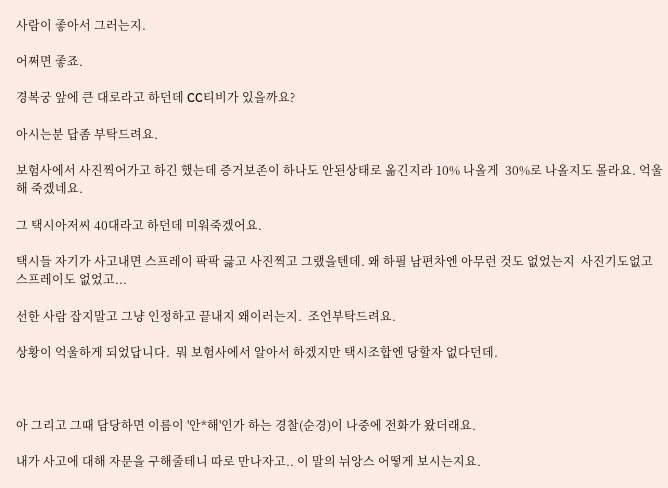사람이 좋아서 그러는지.

어쩌면 좋죠.

경복궁 앞에 큰 대로라고 하던데 CC티비가 있을까요?

아시는분 답좀 부탁드려요.

보험사에서 사진찍어가고 하긴 했는데 증거보존이 하나도 안된상태로 옮긴지라 10% 나올게  30%로 나올지도 몰라요. 억울해 죽겠네요.

그 택시아저씨 40대라고 하던데 미워죽겠어요.

택시들 자기가 사고내면 스프레이 팍팍 긇고 사진찍고 그랬을텐데. 왜 하필 남편차엔 아무런 것도 없었는지  사진기도없고 스프레이도 없었고...

선한 사람 잡지말고 그냥 인정하고 끝내지 왜이러는지.  조언부탁드려요.

상황이 억울하게 되었답니다.  뭐 보험사에서 알아서 하겠지만 택시조합엔 당할자 없다던데.



아 그리고 그때 담당하면 이름이 '안*해'인가 하는 경찰(순경)이 나중에 전화가 왔더래요.

내가 사고에 대해 자문을 구해줄테니 따로 만나자고.. 이 말의 뉘앙스 어떻게 보시는지요.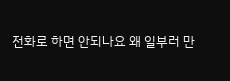전화로 하면 안되나요 왜 일부러 만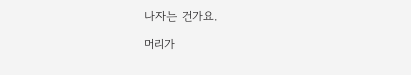나자는 건가요.

머리가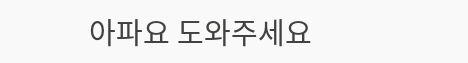아파요 도와주세요